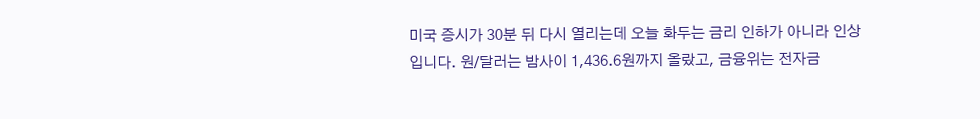미국 증시가 30분 뒤 다시 열리는데 오늘 화두는 금리 인하가 아니라 인상입니다. 원/달러는 밤사이 1,436.6원까지 올랐고, 금융위는 전자금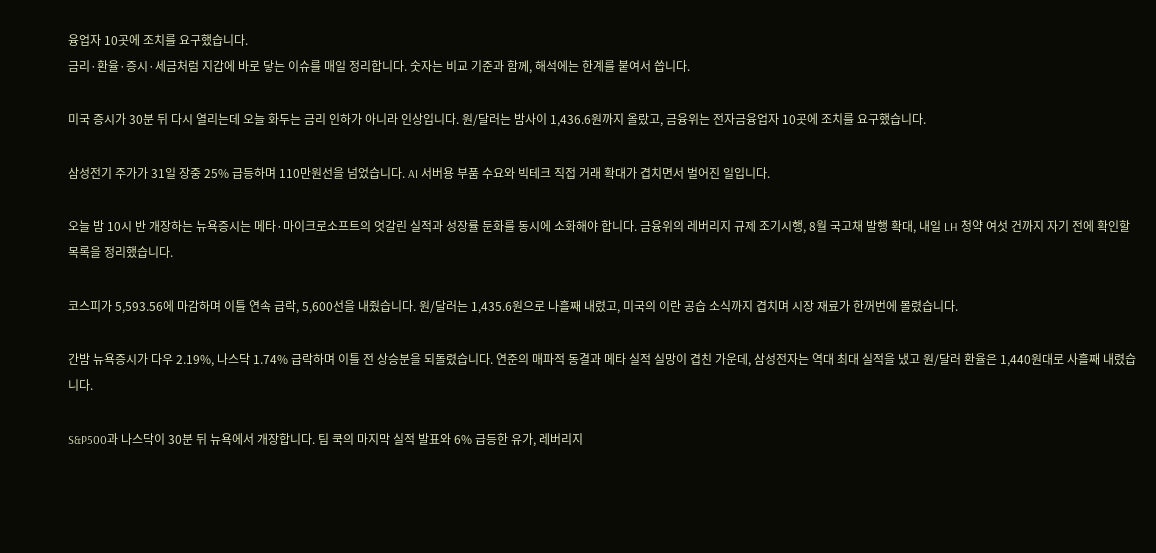융업자 10곳에 조치를 요구했습니다.
금리·환율·증시·세금처럼 지갑에 바로 닿는 이슈를 매일 정리합니다. 숫자는 비교 기준과 함께, 해석에는 한계를 붙여서 씁니다.

미국 증시가 30분 뒤 다시 열리는데 오늘 화두는 금리 인하가 아니라 인상입니다. 원/달러는 밤사이 1,436.6원까지 올랐고, 금융위는 전자금융업자 10곳에 조치를 요구했습니다.

삼성전기 주가가 31일 장중 25% 급등하며 110만원선을 넘었습니다. AI 서버용 부품 수요와 빅테크 직접 거래 확대가 겹치면서 벌어진 일입니다.

오늘 밤 10시 반 개장하는 뉴욕증시는 메타·마이크로소프트의 엇갈린 실적과 성장률 둔화를 동시에 소화해야 합니다. 금융위의 레버리지 규제 조기시행, 8월 국고채 발행 확대, 내일 LH 청약 여섯 건까지 자기 전에 확인할 목록을 정리했습니다.

코스피가 5,593.56에 마감하며 이틀 연속 급락, 5,600선을 내줬습니다. 원/달러는 1,435.6원으로 나흘째 내렸고, 미국의 이란 공습 소식까지 겹치며 시장 재료가 한꺼번에 몰렸습니다.

간밤 뉴욕증시가 다우 2.19%, 나스닥 1.74% 급락하며 이틀 전 상승분을 되돌렸습니다. 연준의 매파적 동결과 메타 실적 실망이 겹친 가운데, 삼성전자는 역대 최대 실적을 냈고 원/달러 환율은 1,440원대로 사흘째 내렸습니다.

S&P500과 나스닥이 30분 뒤 뉴욕에서 개장합니다. 팀 쿡의 마지막 실적 발표와 6% 급등한 유가, 레버리지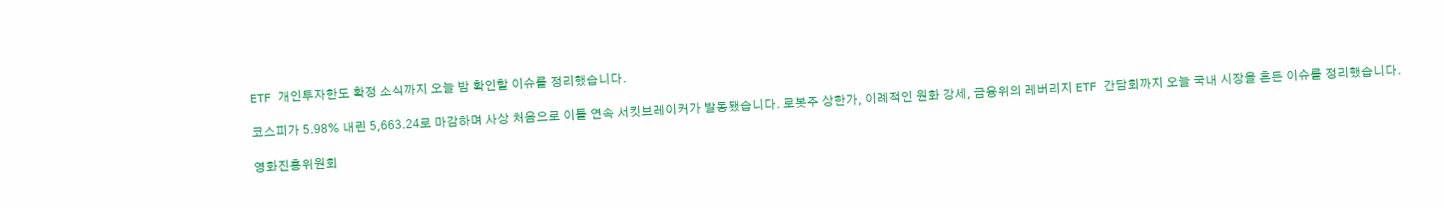ETF 개인투자한도 확정 소식까지 오늘 밤 확인할 이슈를 정리했습니다.

코스피가 5.98% 내린 5,663.24로 마감하며 사상 처음으로 이틀 연속 서킷브레이커가 발동됐습니다. 로봇주 상한가, 이례적인 원화 강세, 금융위의 레버리지 ETF 간담회까지 오늘 국내 시장을 흔든 이슈를 정리했습니다.

영화진흥위원회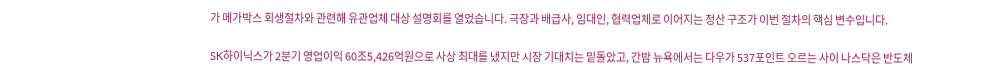가 메가박스 회생절차와 관련해 유관업체 대상 설명회를 열었습니다. 극장과 배급사, 임대인, 협력업체로 이어지는 정산 구조가 이번 절차의 핵심 변수입니다.

SK하이닉스가 2분기 영업이익 60조5,426억원으로 사상 최대를 냈지만 시장 기대치는 밑돌았고, 간밤 뉴욕에서는 다우가 537포인트 오르는 사이 나스닥은 반도체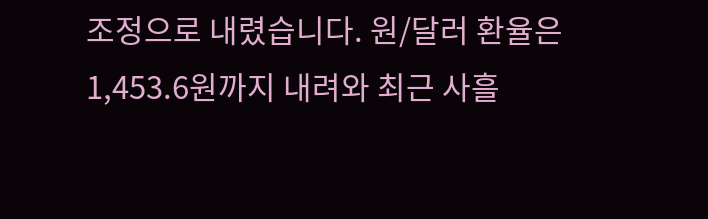조정으로 내렸습니다. 원/달러 환율은 1,453.6원까지 내려와 최근 사흘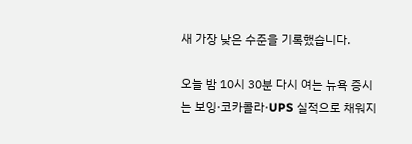새 가장 낮은 수준을 기록했습니다.

오늘 밤 10시 30분 다시 여는 뉴욕 증시는 보잉·코카콜라·UPS 실적으로 채워지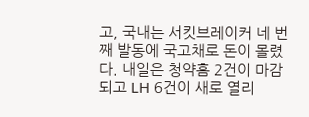고, 국내는 서킷브레이커 네 번째 발동에 국고채로 돈이 몰렸다. 내일은 청약홈 2건이 마감되고 LH 6건이 새로 열리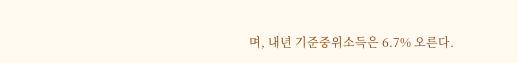며, 내년 기준중위소득은 6.7% 오른다.